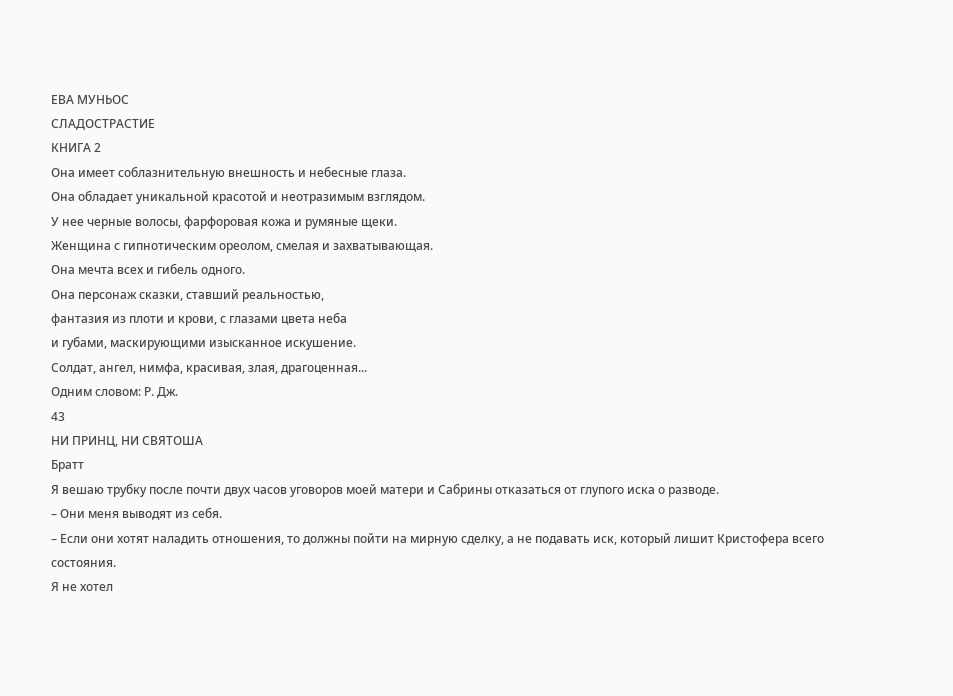ЕВА МУНЬОС
СЛАДОСТРАСТИЕ
КНИГА 2
Она имеет соблазнительную внешность и небесные глаза.
Она обладает уникальной красотой и неотразимым взглядом.
У нее черные волосы, фарфоровая кожа и румяные щеки.
Женщина с гипнотическим ореолом, смелая и захватывающая.
Она мечта всех и гибель одного.
Она персонаж сказки, ставший реальностью,
фантазия из плоти и крови, с глазами цвета неба
и губами, маскирующими изысканное искушение.
Солдат, ангел, нимфа, красивая, злая, драгоценная...
Одним словом: Р. Дж.
43
НИ ПРИНЦ, НИ СВЯТОША
Братт
Я вешаю трубку после почти двух часов уговоров моей матери и Сабрины отказаться от глупого иска о разводе.
– Они меня выводят из себя.
– Если они хотят наладить отношения, то должны пойти на мирную сделку, а не подавать иск, который лишит Кристофера всего состояния.
Я не хотел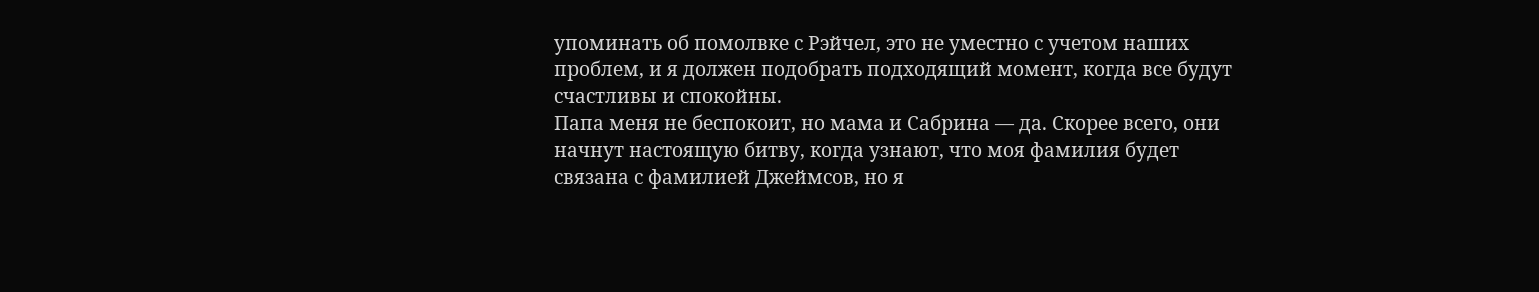упоминать об помолвке с Рэйчел, это не уместно с учетом наших проблем, и я должен подобрать подходящий момент, когда все будут счастливы и спокойны.
Папа меня не беспокоит, но мама и Сабрина — да. Скорее всего, они начнут настоящую битву, когда узнают, что моя фамилия будет связана с фамилией Джеймсов, но я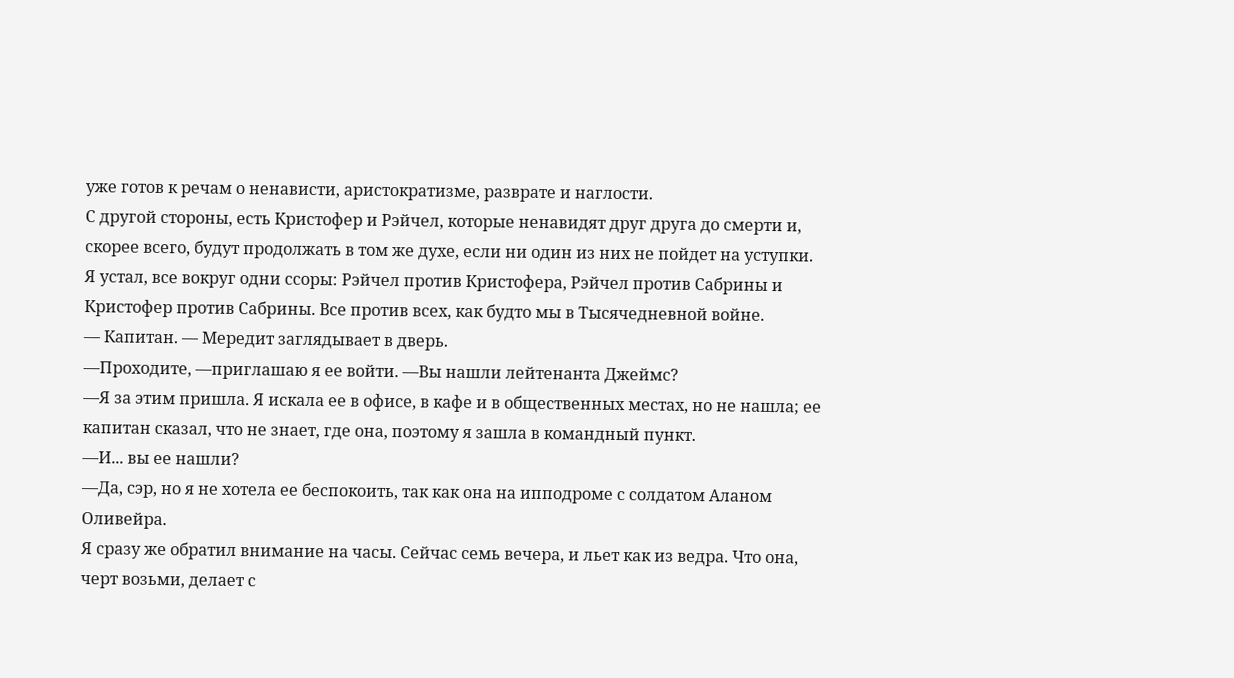уже готов к речам о ненависти, аристократизме, разврате и наглости.
С другой стороны, есть Кристофер и Рэйчел, которые ненавидят друг друга до смерти и, скорее всего, будут продолжать в том же духе, если ни один из них не пойдет на уступки. Я устал, все вокруг одни ссоры: Рэйчел против Кристофера, Рэйчел против Сабрины и Кристофер против Сабрины. Все против всех, как будто мы в Тысячедневной войне.
— Капитан. — Мередит заглядывает в дверь.
—Проходите, —приглашаю я ее войти. —Вы нашли лейтенанта Джеймс?
—Я за этим пришла. Я искала ее в офисе, в кафе и в общественных местах, но не нашла; ее капитан сказал, что не знает, где она, поэтому я зашла в командный пункт.
—И... вы ее нашли?
—Да, сэр, но я не хотела ее беспокоить, так как она на ипподроме с солдатом Аланом Оливейра.
Я сразу же обратил внимание на часы. Сейчас семь вечера, и льет как из ведра. Что она, черт возьми, делает с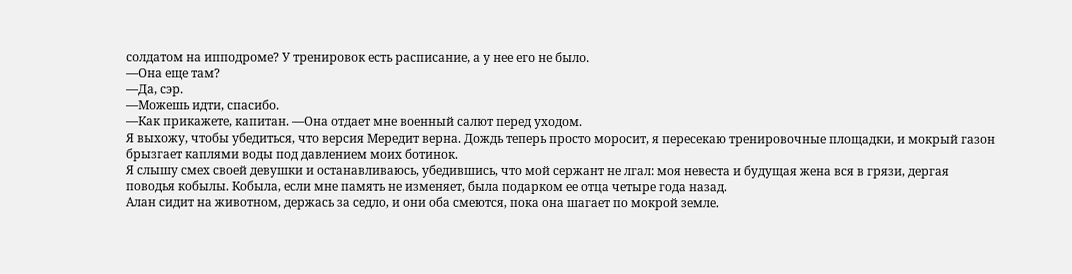солдатом на ипподроме? У тренировок есть расписание, а у нее его не было.
—Она еще там?
—Да, сэр.
—Можешь идти, спасибо.
—Как прикажете, капитан. —Она отдает мне военный салют перед уходом.
Я выхожу, чтобы убедиться, что версия Мередит верна. Дождь теперь просто моросит, я пересекаю тренировочные площадки, и мокрый газон брызгает каплями воды под давлением моих ботинок.
Я слышу смех своей девушки и останавливаюсь, убедившись, что мой сержант не лгал: моя невеста и будущая жена вся в грязи, дергая поводья кобылы. Кобыла, если мне память не изменяет, была подарком ее отца четыре года назад.
Алан сидит на животном, держась за седло, и они оба смеются, пока она шагает по мокрой земле.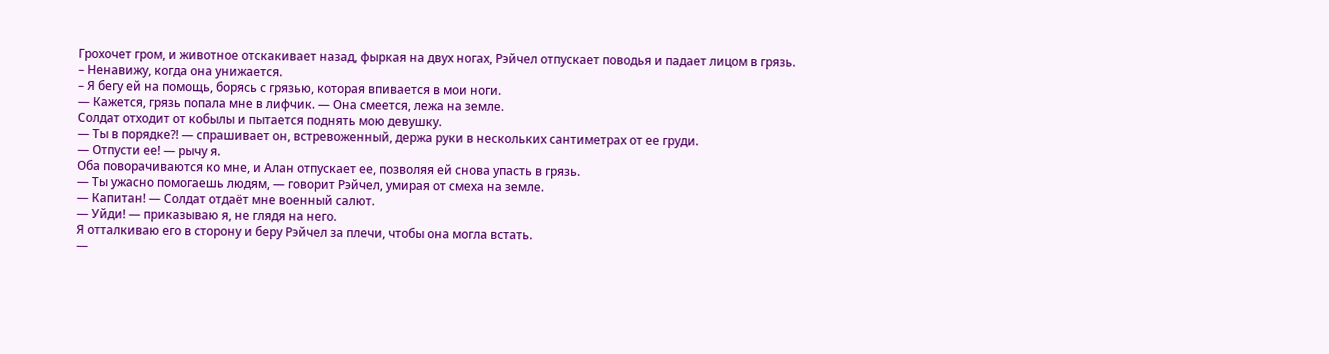Грохочет гром, и животное отскакивает назад, фыркая на двух ногах, Рэйчел отпускает поводья и падает лицом в грязь.
– Ненавижу, когда она унижается.
– Я бегу ей на помощь, борясь с грязью, которая впивается в мои ноги.
— Кажется, грязь попала мне в лифчик. — Она смеется, лежа на земле.
Солдат отходит от кобылы и пытается поднять мою девушку.
— Ты в порядке?! — спрашивает он, встревоженный, держа руки в нескольких сантиметрах от ее груди.
— Отпусти ее! — рычу я.
Оба поворачиваются ко мне, и Алан отпускает ее, позволяя ей снова упасть в грязь.
— Ты ужасно помогаешь людям, — говорит Рэйчел, умирая от смеха на земле.
— Капитан! — Солдат отдаёт мне военный салют.
— Уйди! — приказываю я, не глядя на него.
Я отталкиваю его в сторону и беру Рэйчел за плечи, чтобы она могла встать.
—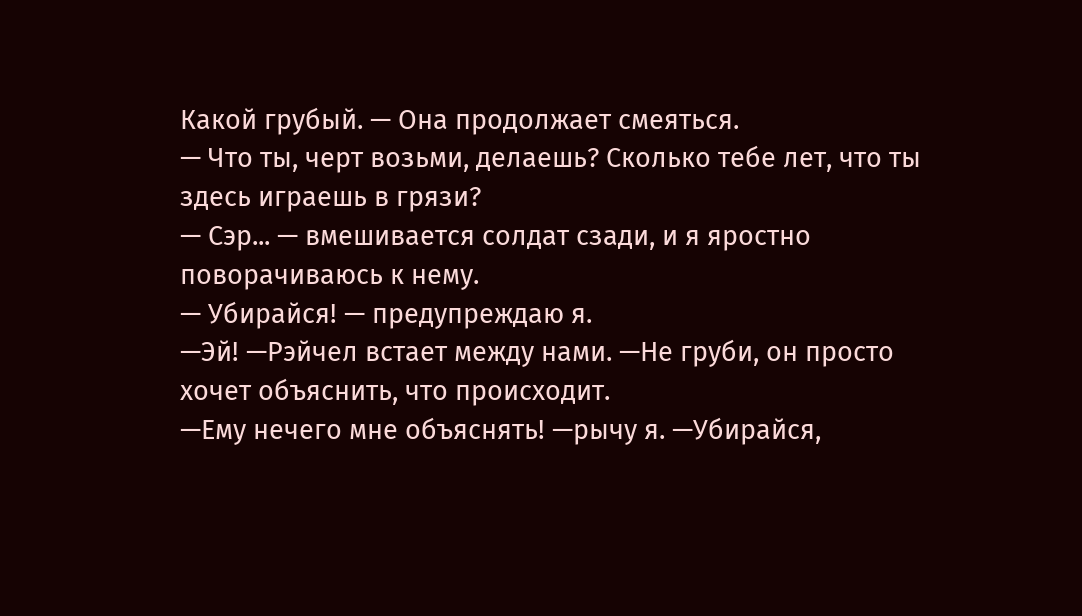Какой грубый. — Она продолжает смеяться.
— Что ты, черт возьми, делаешь? Сколько тебе лет, что ты здесь играешь в грязи?
— Сэр... — вмешивается солдат сзади, и я яростно поворачиваюсь к нему.
— Убирайся! — предупреждаю я.
—Эй! —Рэйчел встает между нами. —Не груби, он просто хочет объяснить, что происходит.
—Ему нечего мне объяснять! —рычу я. —Убирайся,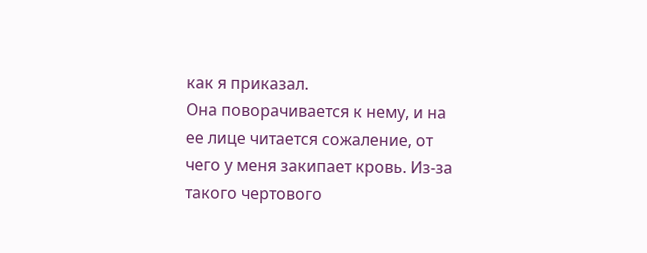как я приказал.
Она поворачивается к нему, и на ее лице читается сожаление, от чего у меня закипает кровь. Из-за такого чертового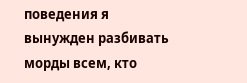поведения я вынужден разбивать морды всем, кто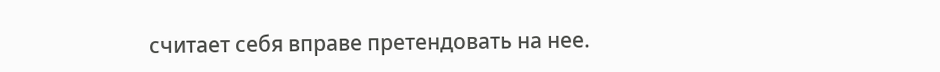считает себя вправе претендовать на нее.